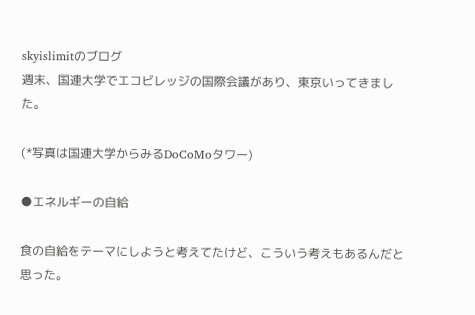skyislimitのブログ
週末、国連大学でエコビレッジの国際会議があり、東京いってきました。

(*写真は国連大学からみるDoCoMoタワー)

●エネルギーの自給

食の自給をテーマにしようと考えてたけど、こういう考えもあるんだと思った。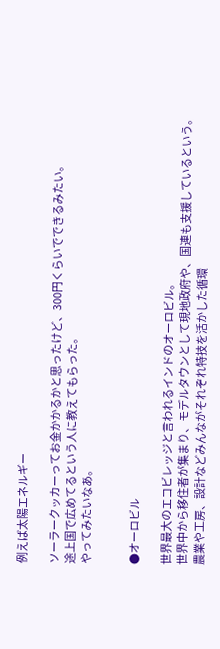例えば太陽エネルギー

ソーラークッカーってお金かかるかと思ったけど、300円くらいでできるみたい。
途上国で広めてるという人に教えてもらった。
やってみたいなあ。


●オーロビル

世界最大のエコビレッジと言われるインドのオーロビル。
世界中から移住者が集まり、モデルタウンとして現地政府や、国連も支援しているという。
農業や工房、設計などみんながそれぞれ特技を活かした循環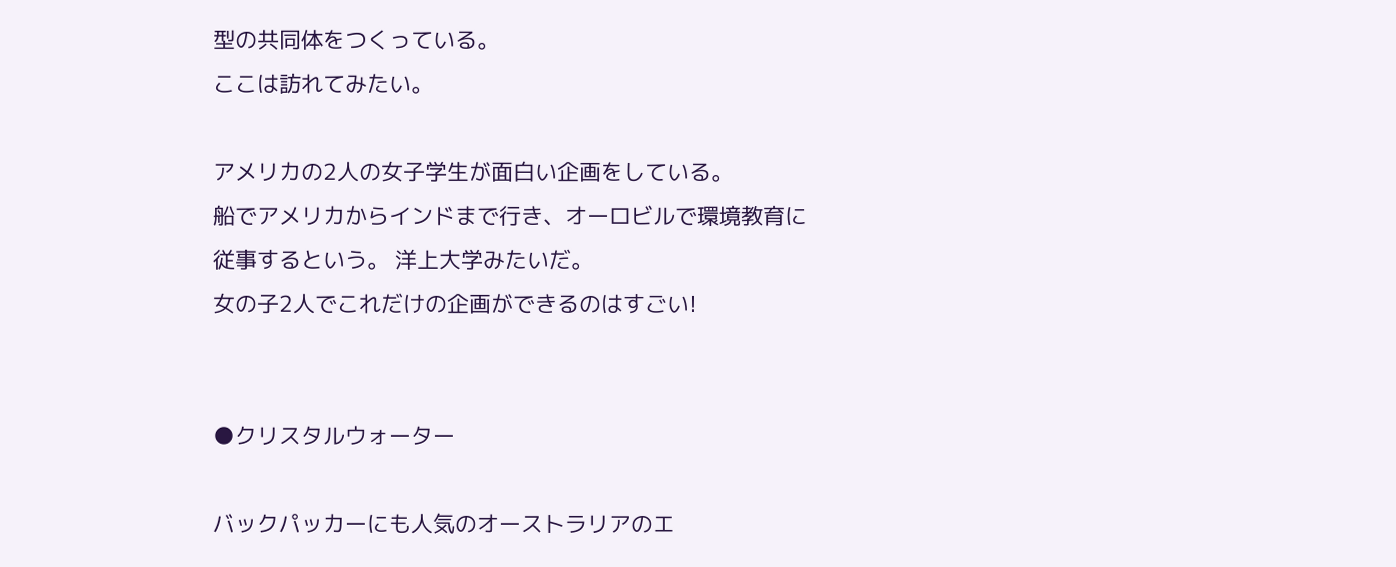型の共同体をつくっている。
ここは訪れてみたい。

アメリカの2人の女子学生が面白い企画をしている。
船でアメリカからインドまで行き、オーロビルで環境教育に従事するという。 洋上大学みたいだ。
女の子2人でこれだけの企画ができるのはすごい!


●クリスタルウォーター

バックパッカーにも人気のオーストラリアのエ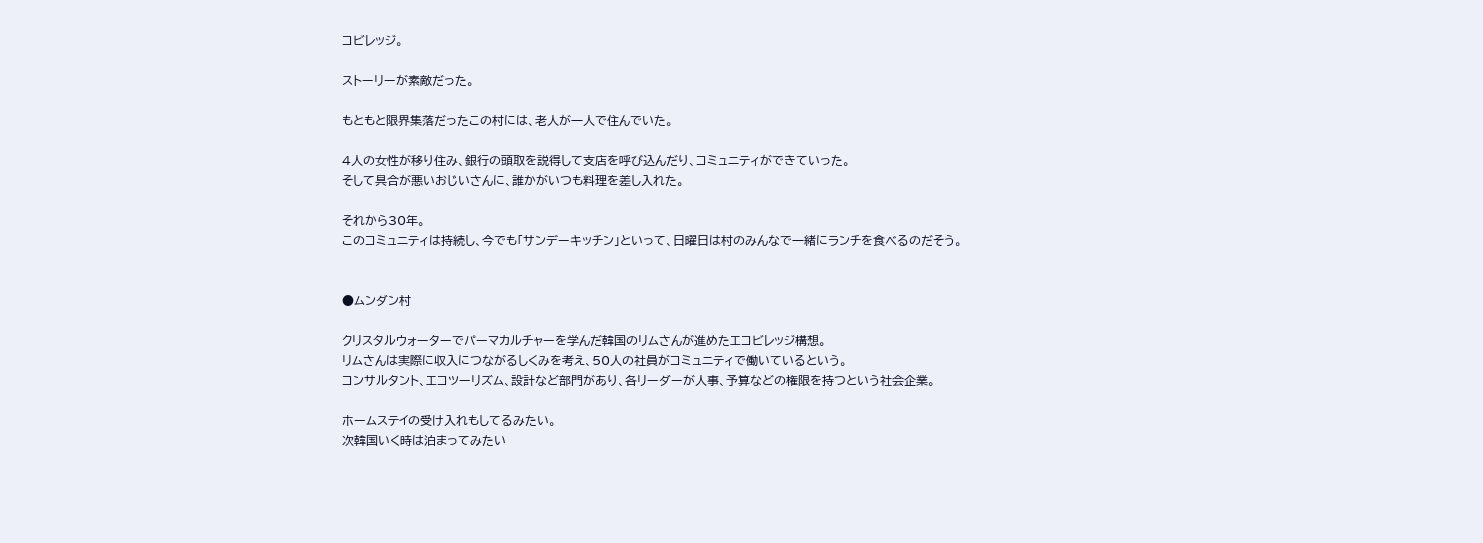コビレッジ。

ストーリーが素敵だった。

もともと限界集落だったこの村には、老人が一人で住んでいた。

4人の女性が移り住み、銀行の頭取を説得して支店を呼び込んだり、コミュニティができていった。
そして具合が悪いおじいさんに、誰かがいつも料理を差し入れた。

それから30年。
このコミュニティは持続し、今でも「サンデーキッチン」といって、日曜日は村のみんなで一緒にランチを食べるのだそう。


●ムンダン村

クリスタルウォーターでパーマカルチャーを学んだ韓国のリムさんが進めたエコビレッジ構想。
リムさんは実際に収入につながるしくみを考え、50人の社員がコミュニティで働いているという。
コンサルタント、エコツーリズム、設計など部門があり、各リーダーが人事、予算などの権限を持つという社会企業。

ホームステイの受け入れもしてるみたい。
次韓国いく時は泊まってみたい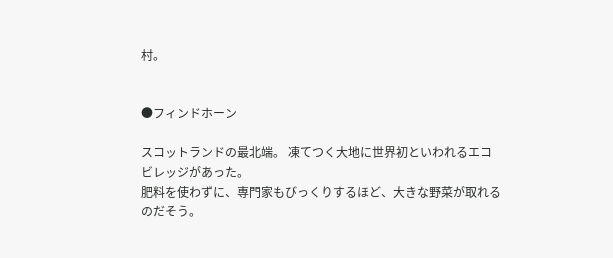村。


●フィンドホーン

スコットランドの最北端。 凍てつく大地に世界初といわれるエコビレッジがあった。
肥料を使わずに、専門家もびっくりするほど、大きな野菜が取れるのだそう。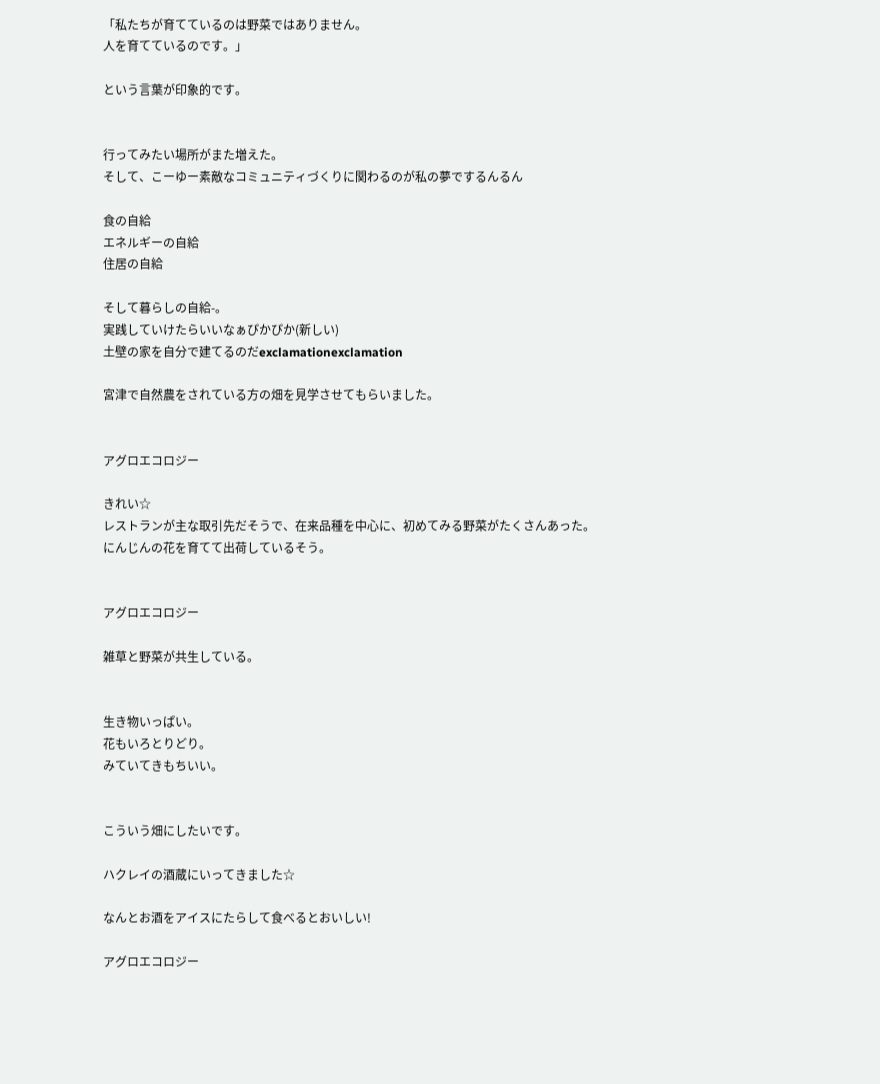「私たちが育てているのは野菜ではありません。
人を育てているのです。」

という言葉が印象的です。


行ってみたい場所がまた増えた。
そして、こーゆー素敵なコミュニティづくりに関わるのが私の夢でするんるん

食の自給
エネルギーの自給
住居の自給

そして暮らしの自給-。
実践していけたらいいなぁぴかぴか(新しい)
土壁の家を自分で建てるのだexclamationexclamation

宮津で自然農をされている方の畑を見学させてもらいました。


アグロエコロジー

きれい☆
レストランが主な取引先だそうで、在来品種を中心に、初めてみる野菜がたくさんあった。
にんじんの花を育てて出荷しているそう。


アグロエコロジー

雑草と野菜が共生している。


生き物いっぱい。
花もいろとりどり。
みていてきもちいい。


こういう畑にしたいです。

ハクレイの酒蔵にいってきました☆

なんとお酒をアイスにたらして食べるとおいしい!

アグロエコロジー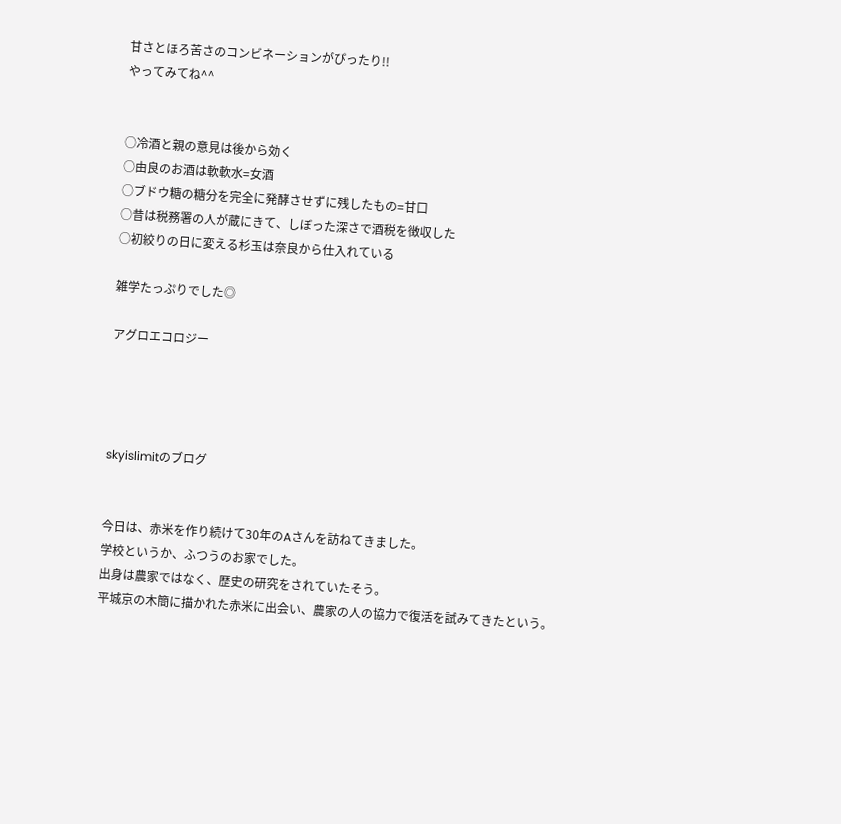甘さとほろ苦さのコンビネーションがぴったり!!
やってみてね^^


○冷酒と親の意見は後から効く
○由良のお酒は軟軟水=女酒
○ブドウ糖の糖分を完全に発酵させずに残したもの=甘口
○昔は税務署の人が蔵にきて、しぼった深さで酒税を徴収した
○初絞りの日に変える杉玉は奈良から仕入れている

雑学たっぷりでした◎

アグロエコロジー




skyislimitのブログ


今日は、赤米を作り続けて30年のAさんを訪ねてきました。
学校というか、ふつうのお家でした。
出身は農家ではなく、歴史の研究をされていたそう。
平城京の木簡に描かれた赤米に出会い、農家の人の協力で復活を試みてきたという。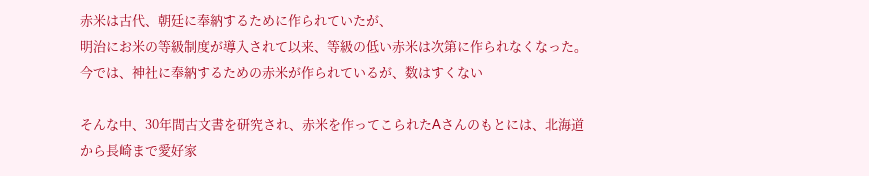赤米は古代、朝廷に奉納するために作られていたが、
明治にお米の等級制度が導入されて以来、等級の低い赤米は次第に作られなくなった。
今では、神社に奉納するための赤米が作られているが、数はすくない

そんな中、30年間古文書を研究され、赤米を作ってこられたAさんのもとには、北海道から長崎まで愛好家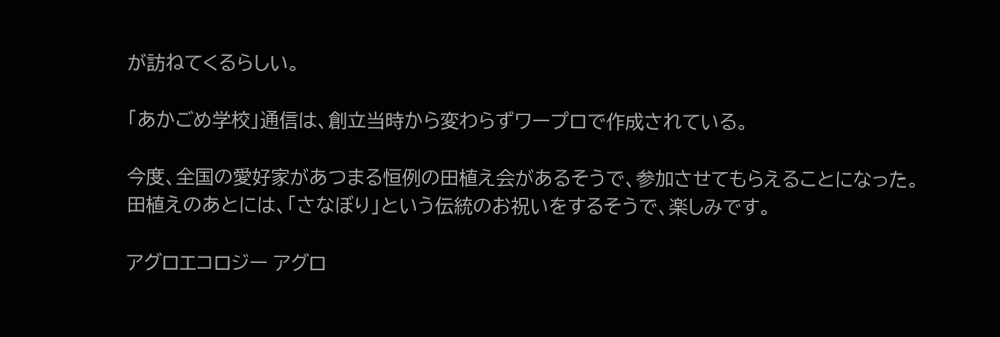が訪ねてくるらしい。

「あかごめ学校」通信は、創立当時から変わらずワープロで作成されている。

今度、全国の愛好家があつまる恒例の田植え会があるそうで、参加させてもらえることになった。
田植えのあとには、「さなぼり」という伝統のお祝いをするそうで、楽しみです。

アグロエコロジー アグロ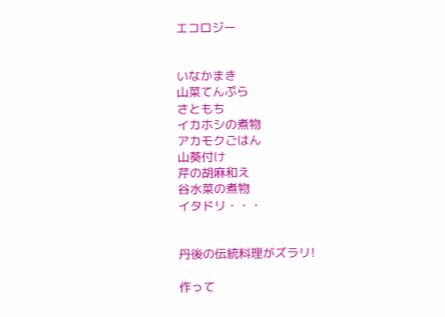エコロジー


いなかまき
山菜てんぷら
さともち
イカホシの煮物
アカモクごはん
山葵付け
芹の胡麻和え
谷水菜の煮物
イタドリ・・・


丹後の伝統料理がズラリ!

作って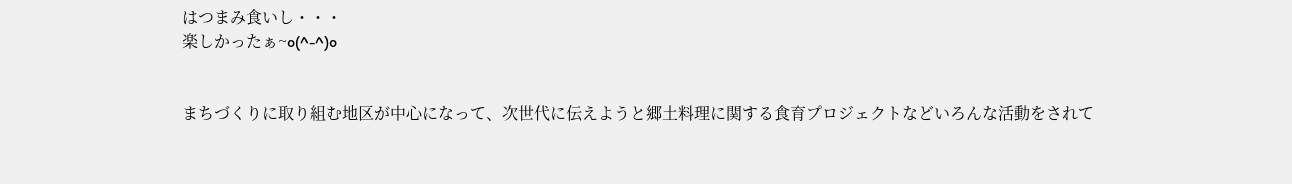はつまみ食いし・・・
楽しかったぁ~o(^-^)o


まちづくりに取り組む地区が中心になって、次世代に伝えようと郷土料理に関する食育プロジェクトなどいろんな活動をされて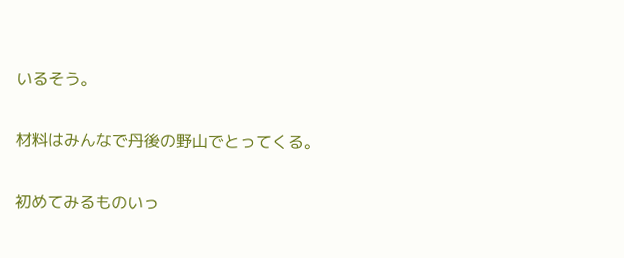いるそう。

材料はみんなで丹後の野山でとってくる。

初めてみるものいっ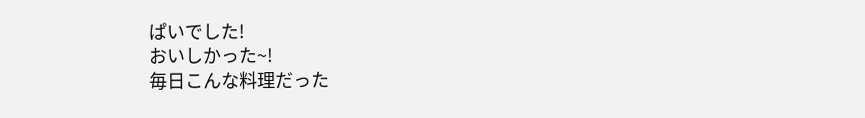ぱいでした!
おいしかった~!
毎日こんな料理だった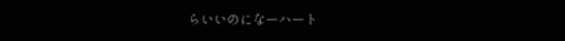らいいのになーハート